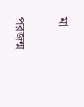মা

পরজন্ম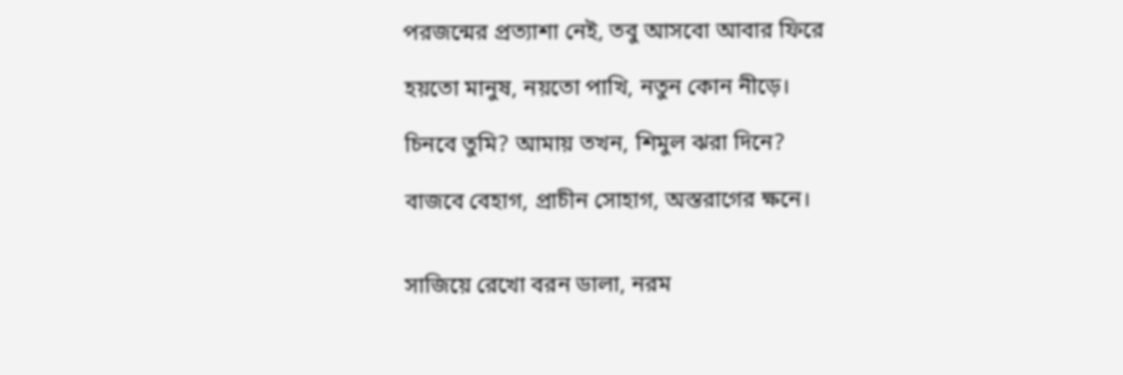পরজন্মের প্রত্যাশা নেই, তবু আসবো আবার ফিরে

হয়তো মানুষ, নয়তো পাখি, নতুন কোন নীড়ে।

চিনবে তুমি? আমায় তখন, শিমুল ঝরা দিনে?

বাজবে বেহাগ, প্রাচীন সোহাগ, অস্তরাগের ক্ষনে।


সাজিয়ে রেখো বরন ডালা, নরম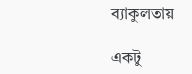ব্যাকুলতায়

একটু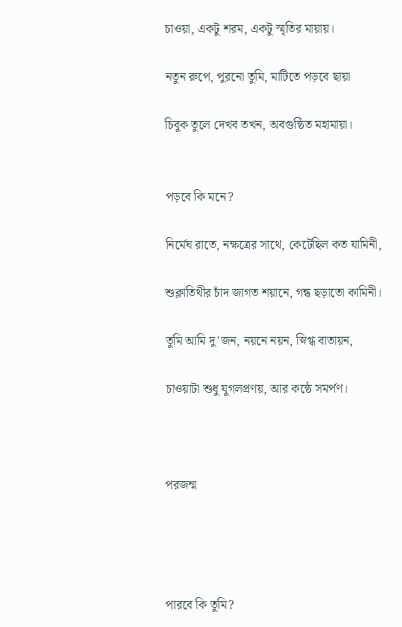চাওয়া, একটু শরম, একটু স্মৃতির মায়ায়।

নতুন রুপে, পুরনো তুমি, মাটিতে পড়বে ছায়া

চিবুক তুলে দেখব তখন, অবগুন্ঠিত মহামায়া।


পড়বে কি মনে?

নির্মেঘ রাতে, নক্ষত্রের সাথে, কেটেছিল কত যামিনী,

শুক্লাতিথীর চাঁদ জাগত শয়ানে, গন্ধ ছড়াতো কামিনী।

তুমি আমি দু'জন, নয়নে নয়ন, স্নিগ্ধ বাতায়ন,

চাওয়াটা শুধু যুগলপ্রণয়, আর কন্ঠে সমর্পণ।



পরজন্ম




পারবে কি তুমি?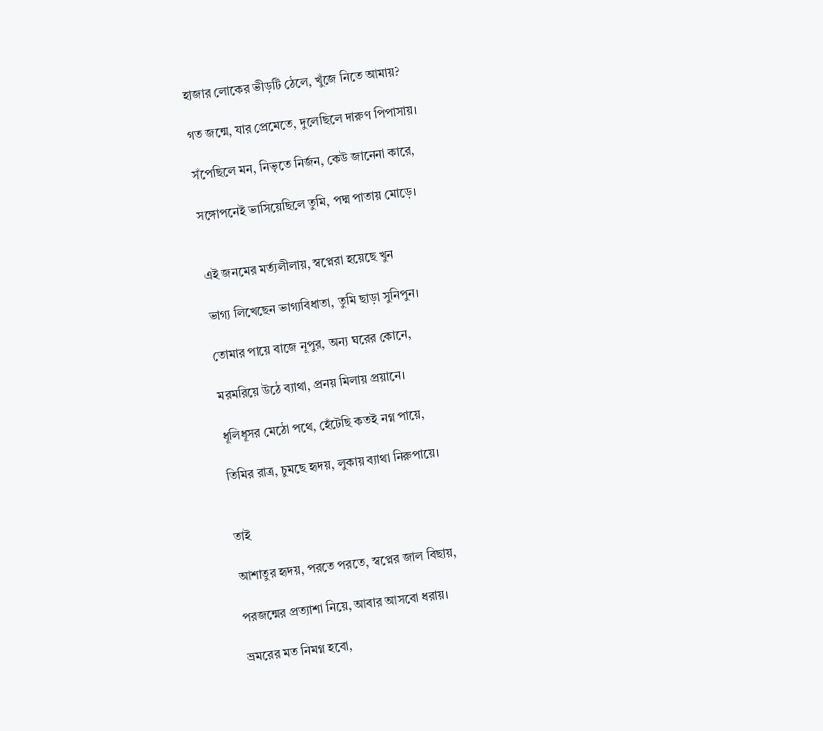হাজার লোকের ভীড়টি ঠেলে, খুঁজে নিতে আমায়?

গত জন্মে, যার প্রেমেতে, দুলেছিলে দারুণ পিপাসায়।

সঁপেছিলে মন, নিভৃতে নির্জন, কেউ জানেনা কারে,

সঙ্গোপনেই ভাসিয়েছিলে তুমি, পদ্ম পাতায় মোড়ে।


এই জনমের মর্ত্যলীলায়, স্বপ্নেরা হয়েছে খুন

ভাগ্য লিখেছেন ভাগ্যবিধাতা, তুমি ছাড়া সুনিপুন।

তোমার পায়ে বাজে নূপুর, অন্য ঘরের কোনে,

মরমরিয়ে উঠে ব্যাথা, প্রনয় মিলায় প্রয়ানে।

ধূলিধূসর মেঠো পথে, হেঁটেছি কতই নগ্ন পায়ে,

তিমির রাত্র, চুমছে হৃদয়, লুকায় ব্যাথা নিরুপায়ে।


তাই

আশাতুর হৃদয়, পরতে পরতে, স্বপ্নের জাল বিছায়,

পরজন্মের প্রত্যাশা নিয়ে, আবার আসবো ধরায়।

ভ্রমরের মত নিমগ্ন হবো,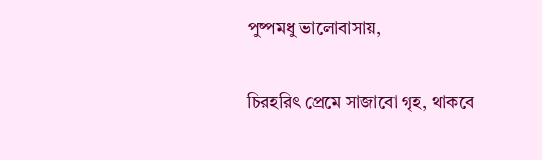পুষ্পমধু ভালোবাসায়,

চিরহরিৎ প্রেমে সাজাবো গৃহ, থাকবে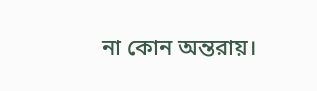না কোন অন্তরায়।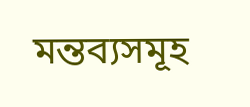মন্তব্যসমূহ